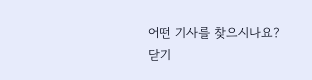어떤 기사를 찾으시나요?
닫기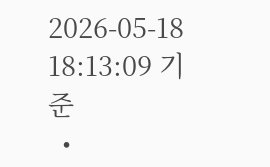2026-05-18 18:13:09 기준
  •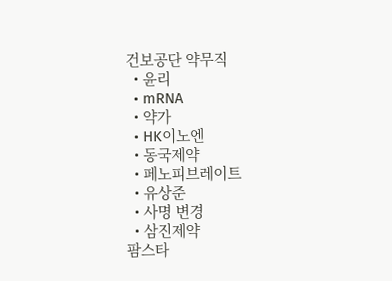건보공단 약무직
  • 윤리
  • mRNA
  • 약가
  • HK이노엔
  • 동국제약
  • 페노피브레이트
  • 유상준
  • 사명 변경
  • 삼진제약
팜스타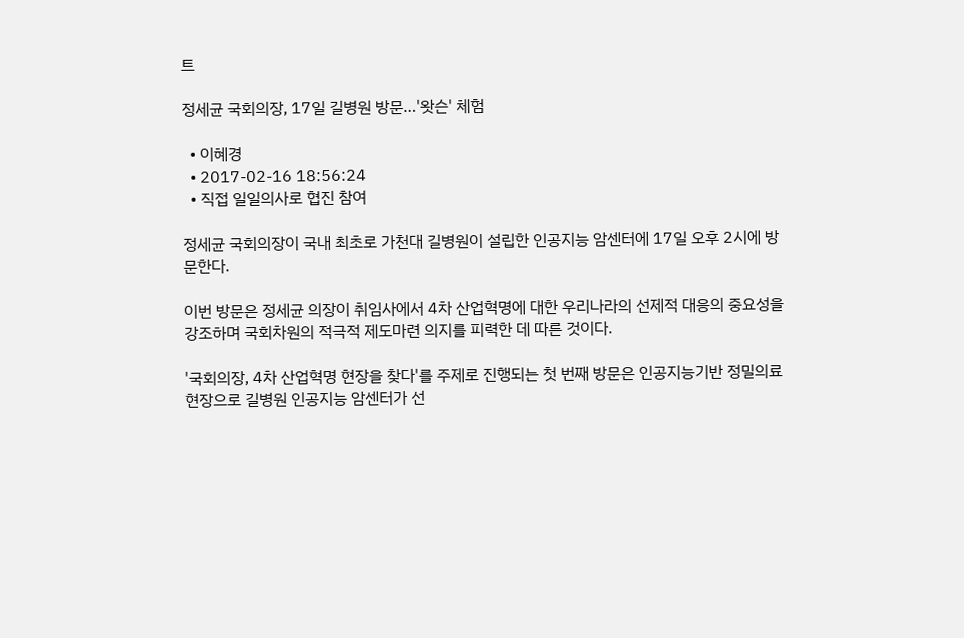트

정세균 국회의장, 17일 길병원 방문…'왓슨' 체험

  • 이혜경
  • 2017-02-16 18:56:24
  • 직접 일일의사로 협진 참여

정세균 국회의장이 국내 최초로 가천대 길병원이 설립한 인공지능 암센터에 17일 오후 2시에 방문한다.

이번 방문은 정세균 의장이 취임사에서 4차 산업혁명에 대한 우리나라의 선제적 대응의 중요성을 강조하며 국회차원의 적극적 제도마련 의지를 피력한 데 따른 것이다.

'국회의장, 4차 산업혁명 현장을 찾다'를 주제로 진행되는 첫 번째 방문은 인공지능기반 정밀의료 현장으로 길병원 인공지능 암센터가 선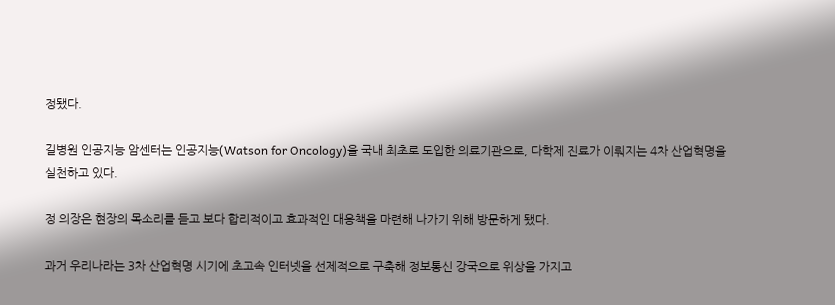정됐다.

길병원 인공지능 암센터는 인공지능(Watson for Oncology)을 국내 최초로 도입한 의료기관으로, 다학제 진료가 이뤄지는 4차 산업혁명을 실천하고 있다.

정 의장은 현장의 목소리를 듣고 보다 합리적이고 효과적인 대응책을 마련해 나가기 위해 방문하게 됐다.

과거 우리나라는 3차 산업혁명 시기에 초고속 인터넷을 선제적으로 구축해 정보통신 강국으로 위상을 가지고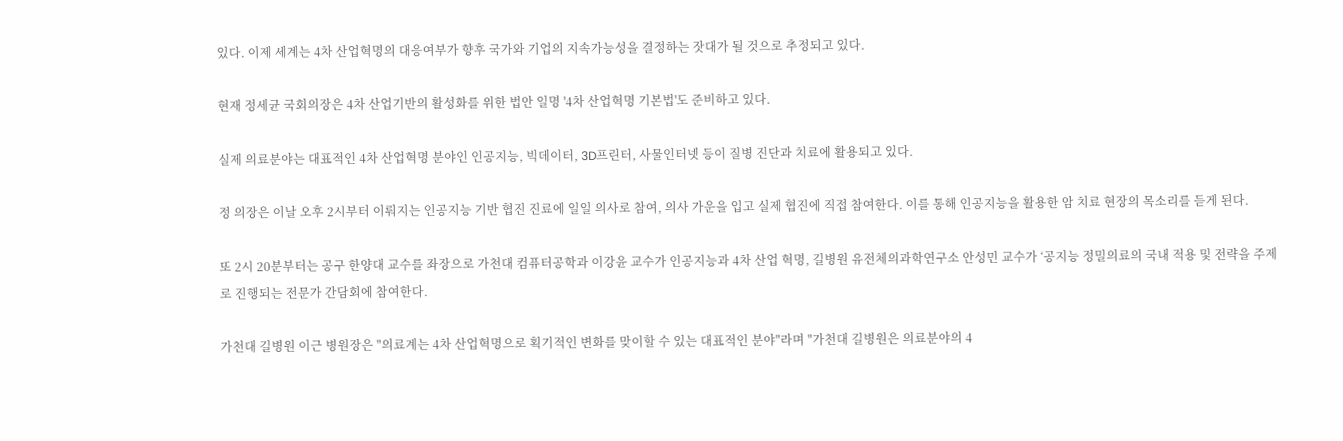있다. 이제 세계는 4차 산업혁명의 대응여부가 향후 국가와 기업의 지속가능성을 결정하는 잣대가 될 것으로 추정되고 있다.

현재 정세균 국회의장은 4차 산업기반의 활성화를 위한 법안 일명 '4차 산업혁명 기본법'도 준비하고 있다.

실제 의료분야는 대표적인 4차 산업혁명 분야인 인공지능, 빅데이터, 3D프린터, 사물인터넷 등이 질병 진단과 치료에 활용되고 있다.

정 의장은 이날 오후 2시부터 이뤄지는 인공지능 기반 협진 진료에 일일 의사로 참여, 의사 가운을 입고 실제 협진에 직접 참여한다. 이를 통해 인공지능을 활용한 암 치료 현장의 목소리를 듣게 된다.

또 2시 20분부터는 공구 한양대 교수를 좌장으로 가천대 컴퓨터공학과 이강윤 교수가 인공지능과 4차 산업 혁명, 길병원 유전체의과학연구소 안성민 교수가 ‘공지능 정밀의료의 국내 적용 및 전략을 주제로 진행되는 전문가 간담회에 참여한다.

가천대 길병원 이근 병원장은 "의료계는 4차 산업혁명으로 획기적인 변화를 맞이할 수 있는 대표적인 분야"라며 "가천대 길병원은 의료분야의 4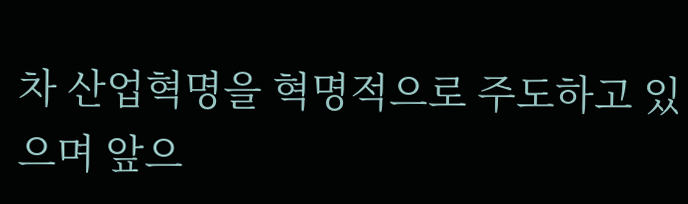차 산업혁명을 혁명적으로 주도하고 있으며 앞으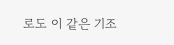로도 이 같은 기조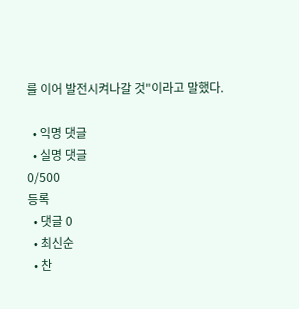를 이어 발전시켜나갈 것"이라고 말했다.

  • 익명 댓글
  • 실명 댓글
0/500
등록
  • 댓글 0
  • 최신순
  • 찬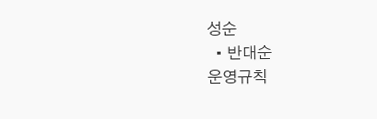성순
  • 반대순
운영규칙